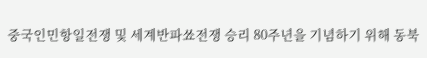중국인민항일전쟁 및 세계반파쑈전쟁 승리 80주년을 기념하기 위해 동북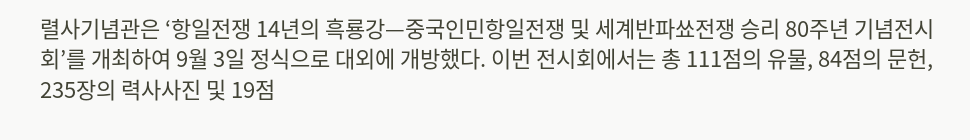렬사기념관은 ‘항일전쟁 14년의 흑룡강—중국인민항일전쟁 및 세계반파쑈전쟁 승리 80주년 기념전시회’를 개최하여 9월 3일 정식으로 대외에 개방했다. 이번 전시회에서는 총 111점의 유물, 84점의 문헌, 235장의 력사사진 및 19점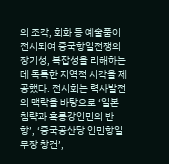의 조각, 회화 등 예술품이 전시되여 중국항일전쟁의 장기성, 복잡성을 리해하는 데 독특한 지역적 시각을 제공했다. 전시회는 력사발전의 맥락을 바탕으로 ‘일본침략과 흑룡강인민의 반항’, ‘중국공산당 인민항일무장 창건’,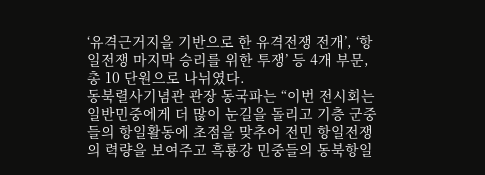‘유격근거지을 기반으로 한 유격전쟁 전개’, ‘항일전쟁 마지막 승리를 위한 투쟁’ 등 4개 부문, 총 10 단원으로 나뉘였다.
동북렬사기념관 관장 동국파는 “이번 전시회는 일반민중에게 더 많이 눈길을 돌리고 기층 군중들의 항일활동에 초점을 맞추어 전민 항일전쟁의 력량을 보여주고 흑룡강 민중들의 동북항일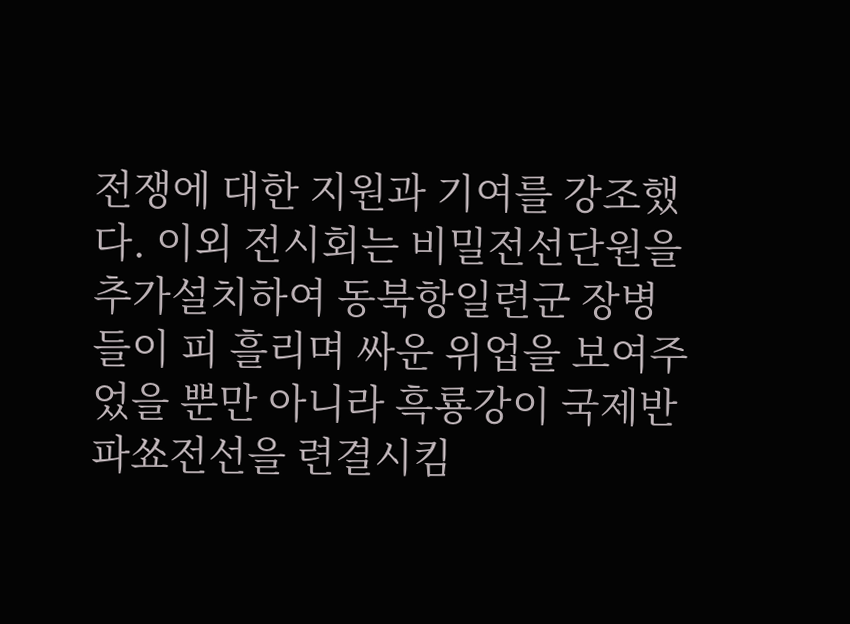전쟁에 대한 지원과 기여를 강조했다. 이외 전시회는 비밀전선단원을 추가설치하여 동북항일련군 장병들이 피 흘리며 싸운 위업을 보여주었을 뿐만 아니라 흑룡강이 국제반파쑈전선을 련결시킴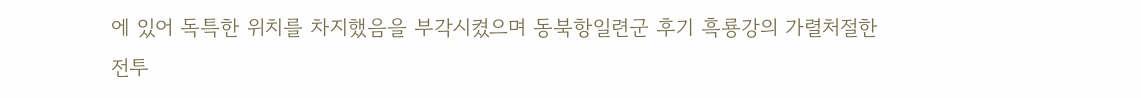에 있어 독특한 위치를 차지했음을 부각시켰으며 동북항일련군 후기 흑룡강의 가렬처절한 전투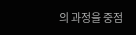의 과정을 중점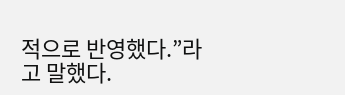적으로 반영했다.”라고 말했다.